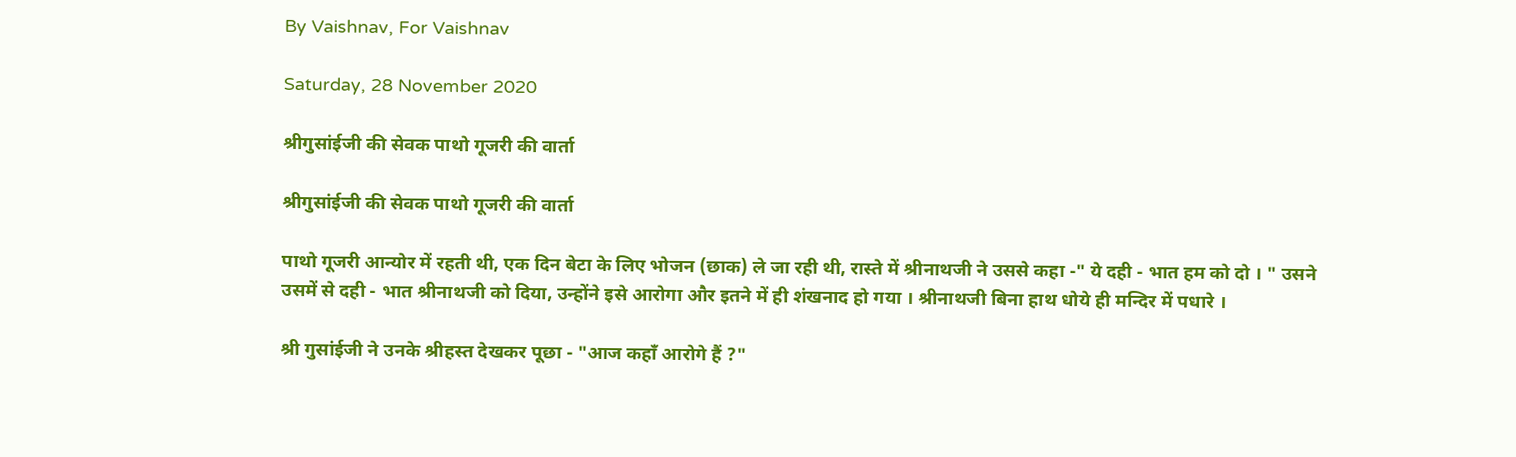By Vaishnav, For Vaishnav

Saturday, 28 November 2020

श्रीगुसांईजी की सेवक पाथो गूजरी की वार्ता

श्रीगुसांईजी की सेवक पाथो गूजरी की वार्ता

पाथो गूजरी आन्योर में रहती थी, एक दिन बेटा के लिए भोजन (छाक) ले जा रही थी, रास्ते में श्रीनाथजी ने उससे कहा -" ये दही - भात हम को दो । " उसने उसमें से दही - भात श्रीनाथजी को दिया, उन्होंने इसे आरोगा और इतने में ही शंखनाद हो गया । श्रीनाथजी बिना हाथ धोये ही मन्दिर में पधारे ।

श्री गुसांईजी ने उनके श्रीहस्त देखकर पूछा - "आज कहाँ आरोगे हैं ?"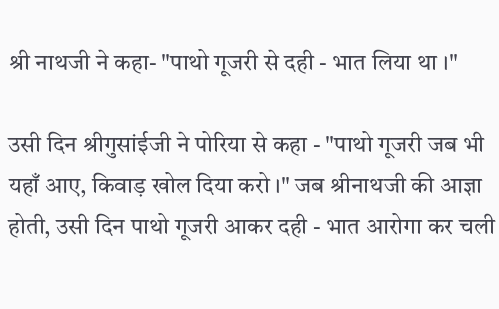श्री नाथजी ने कहा- "पाथो गूजरी से दही - भात लिया था ।"

उसी दिन श्रीगुसांईजी ने पोरिया से कहा - "पाथो गूजरी जब भी यहाँ आए, किवाड़ खोल दिया करो ।" जब श्रीनाथजी की आज्ञा होती, उसी दिन पाथो गूजरी आकर दही - भात आरोगा कर चली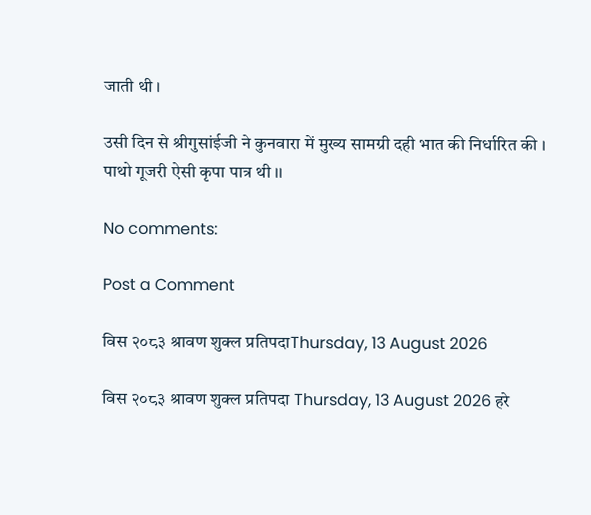जाती थी ।

उसी दिन से श्रीगुसांईजी ने कुनवारा में मुख्य सामग्री दही भात की निर्धारित की ।
पाथो गूजरी ऐसी कृपा पात्र थी ।।

No comments:

Post a Comment

विस २०८३ श्रावण शुक्ल प्रतिपदाThursday, 13 August 2026

विस २०८३ श्रावण शुक्ल प्रतिपदा Thursday, 13 August 2026 हरे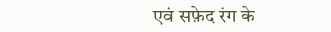एवं सफ़ेद रंग के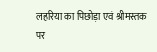लहरिया का पिछोड़ा एवं श्रीमस्तक पर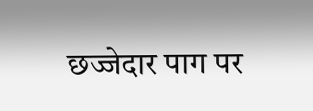छज्जेदार पाग पर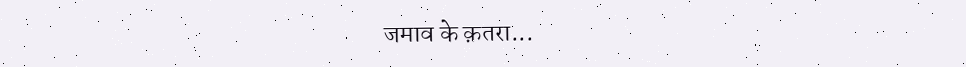जमाव के क़तरा...